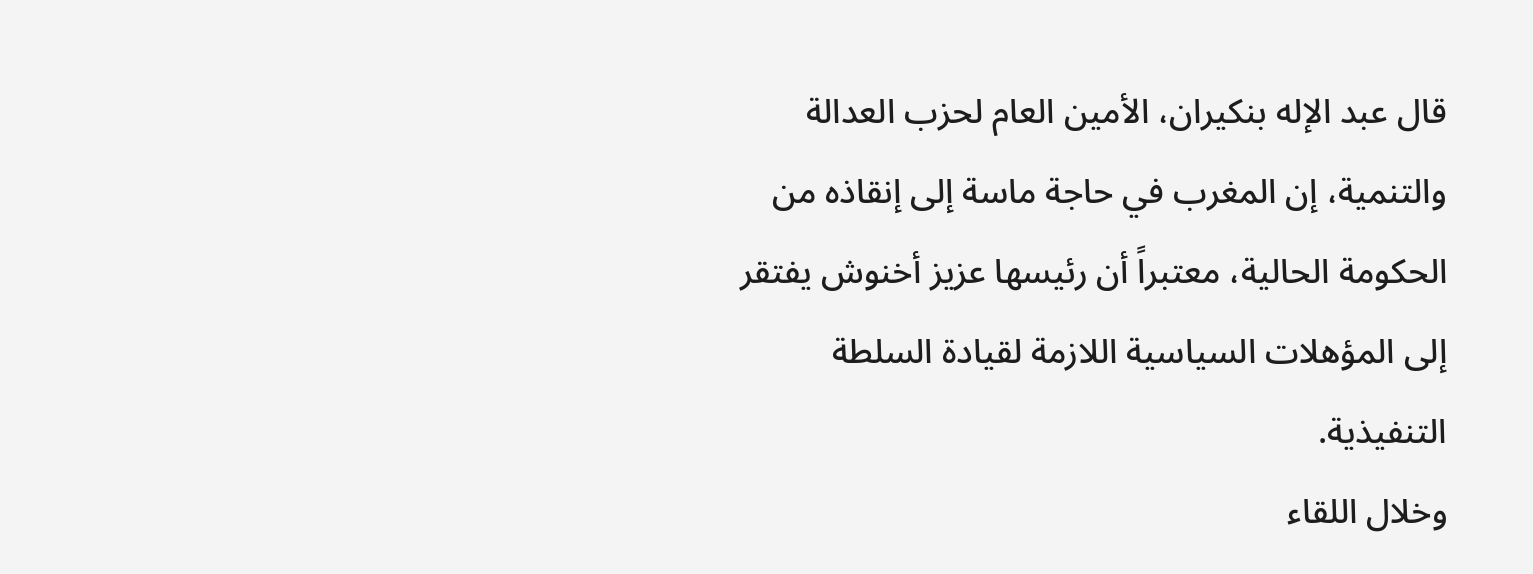قال عبد الإله بنكيران، الأمين العام لحزب العدالة والتنمية، إن المغرب في حاجة ماسة إلى إنقاذه من الحكومة الحالية، معتبراً أن رئيسها عزيز أخنوش يفتقر إلى المؤهلات السياسية اللازمة لقيادة السلطة التنفيذية.
وخلال اللقاء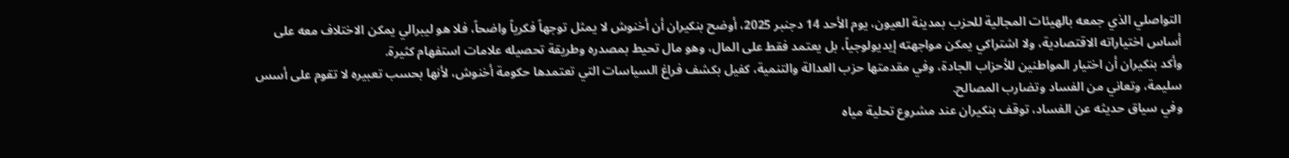التواصلي الذي جمعه بالهيئات المجالية للحزب بمدينة العيون، يوم الأحد 14 دجنبر 2025، أوضح بنكيران أن أخنوش لا يمثل توجهاً فكرياً واضحاً، فلا هو ليبرالي يمكن الاختلاف معه على أساس اختياراته الاقتصادية، ولا اشتراكي يمكن مواجهته إيديولوجياً، بل يعتمد فقط على المال، وهو مال تحيط بمصدره وطريقة تحصيله علامات استفهام كثيرة.
وأكد بنكيران أن اختيار المواطنين للأحزاب الجادة، وفي مقدمتها حزب العدالة والتنمية، كفيل بكشف فراغ السياسات التي تعتمدها حكومة أخنوش، لأنها بحسب تعبيره لا تقوم على أسس سليمة، وتعاني من الفساد وتضارب المصالح.
وفي سياق حديثه عن الفساد، توقف بنكيران عند مشروع تحلية مياه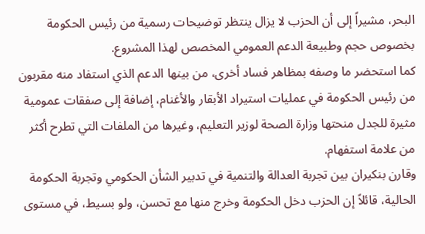البحر، مشيراً إلى أن الحزب لا يزال ينتظر توضيحات رسمية من رئيس الحكومة بخصوص حجم وطبيعة الدعم العمومي المخصص لهذا المشروع.
كما استحضر ما وصفه بمظاهر فساد أخرى، من بينها الدعم الذي استفاد منه مقربون من رئيس الحكومة في عمليات استيراد الأبقار والأغنام، إضافة إلى صفقات عمومية مثيرة للجدل منحتها وزارة الصحة لوزير التعليم، وغيرها من الملفات التي تطرح أكثر من علامة استفهام.
وقارن بنكيران بين تجربة العدالة والتنمية في تدبير الشأن الحكومي وتجربة الحكومة الحالية، قائلاً إن الحزب دخل الحكومة وخرج منها مع تحسن، ولو بسيط، في مستوى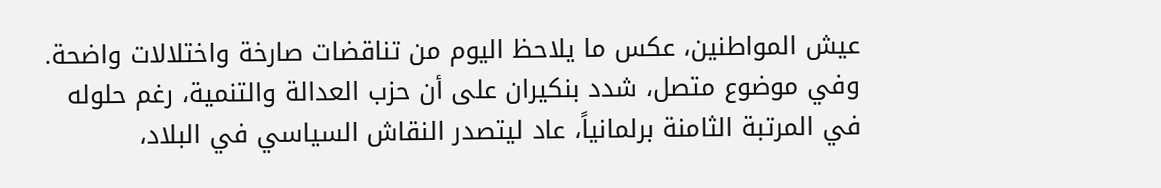عيش المواطنين، عكس ما يلاحظ اليوم من تناقضات صارخة واختلالات واضحة.
وفي موضوع متصل، شدد بنكيران على أن حزب العدالة والتنمية، رغم حلوله في المرتبة الثامنة برلمانياً، عاد ليتصدر النقاش السياسي في البلاد،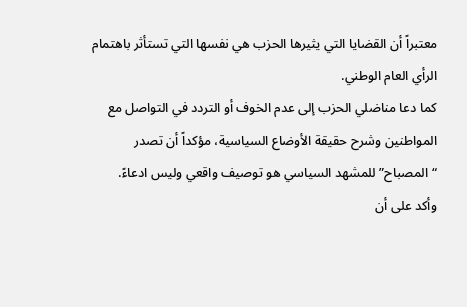معتبراً أن القضايا التي يثيرها الحزب هي نفسها التي تستأثر باهتمام الرأي العام الوطني.
كما دعا مناضلي الحزب إلى عدم الخوف أو التردد في التواصل مع المواطنين وشرح حقيقة الأوضاع السياسية، مؤكداً أن تصدر “المصباح” للمشهد السياسي هو توصيف واقعي وليس ادعاءً.
وأكد على أن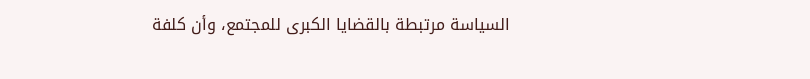السياسة مرتبطة بالقضايا الكبرى للمجتمع، وأن كلفة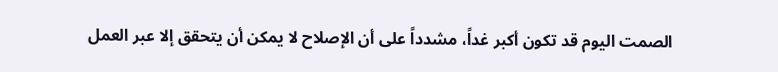الصمت اليوم قد تكون أكبر غداً، مشدداً على أن الإصلاح لا يمكن أن يتحقق إلا عبر العمل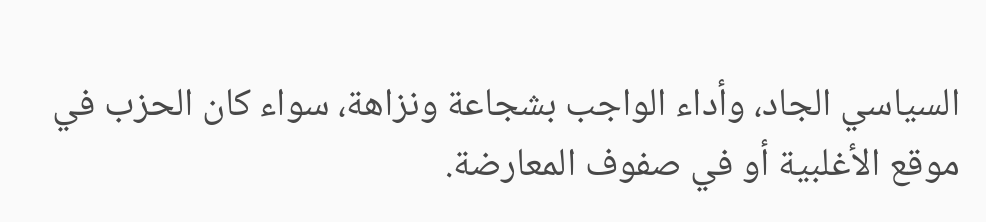السياسي الجاد، وأداء الواجب بشجاعة ونزاهة، سواء كان الحزب في موقع الأغلبية أو في صفوف المعارضة.